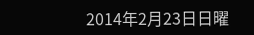2014年2月23日日曜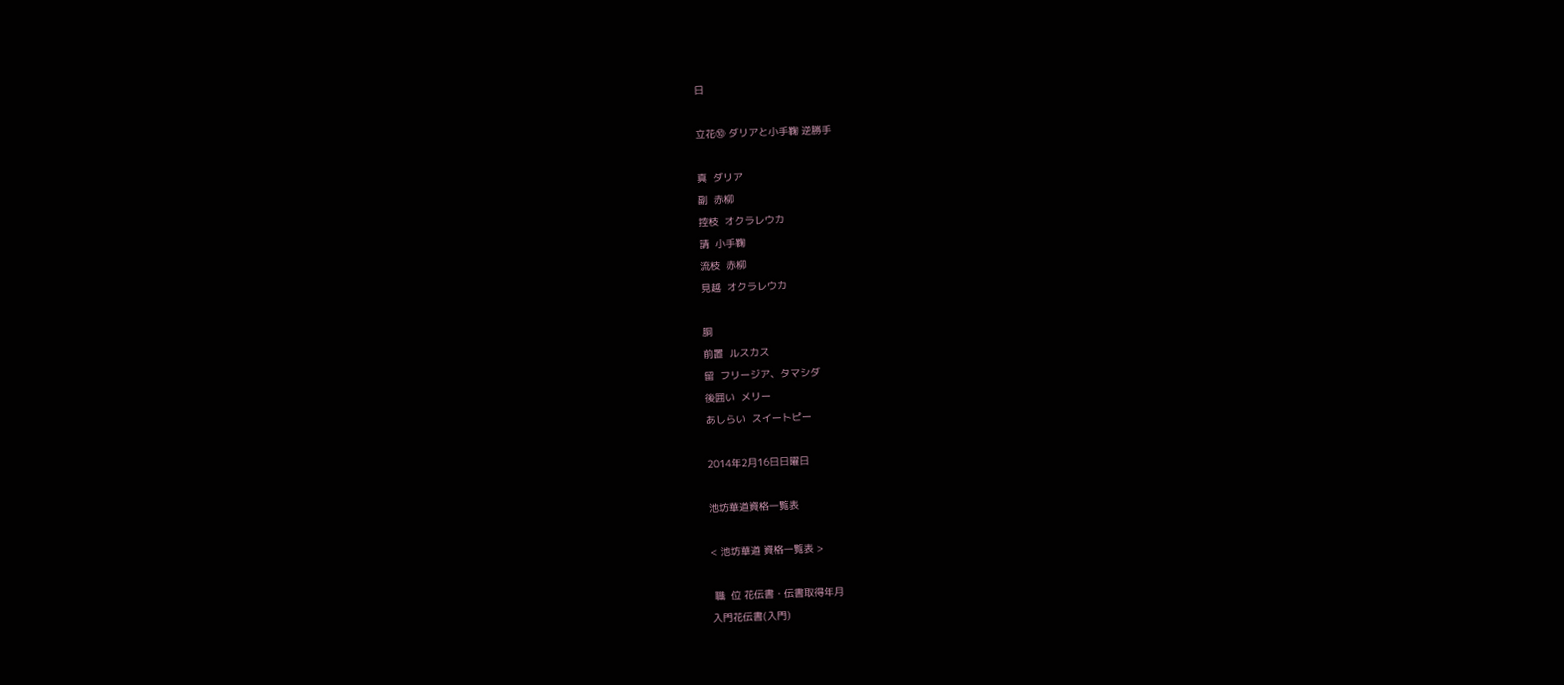日

立花⑩ ダリアと小手鞠 逆勝手

真  ダリア
副  赤柳
控枝  オクラレウカ
請  小手鞠
流枝  赤柳
見越  オクラレウカ

胴
前置  ルスカス
留  フリージア、タマシダ
後囲い  メリー
あしらい  スイートピー

2014年2月16日日曜日

池坊華道資格一覧表

< 池坊華道 資格一覧表 >

 職  位 花伝書・伝書取得年月
入門花伝書(入門)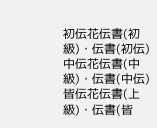初伝花伝書(初級)・伝書(初伝)
中伝花伝書(中級)・伝書(中伝)
皆伝花伝書(上級)・伝書(皆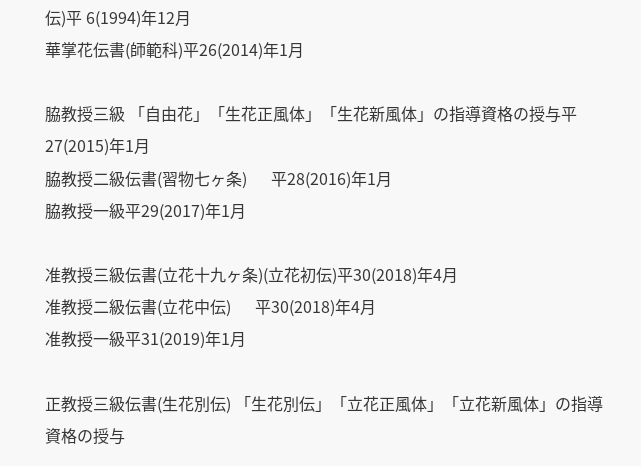伝)平 6(1994)年12月
華掌花伝書(師範科)平26(2014)年1月

脇教授三級 「自由花」「生花正風体」「生花新風体」の指導資格の授与平27(2015)年1月
脇教授二級伝書(習物七ヶ条)      平28(2016)年1月
脇教授一級平29(2017)年1月

准教授三級伝書(立花十九ヶ条)(立花初伝)平30(2018)年4月
准教授二級伝書(立花中伝)      平30(2018)年4月
准教授一級平31(2019)年1月

正教授三級伝書(生花別伝) 「生花別伝」「立花正風体」「立花新風体」の指導資格の授与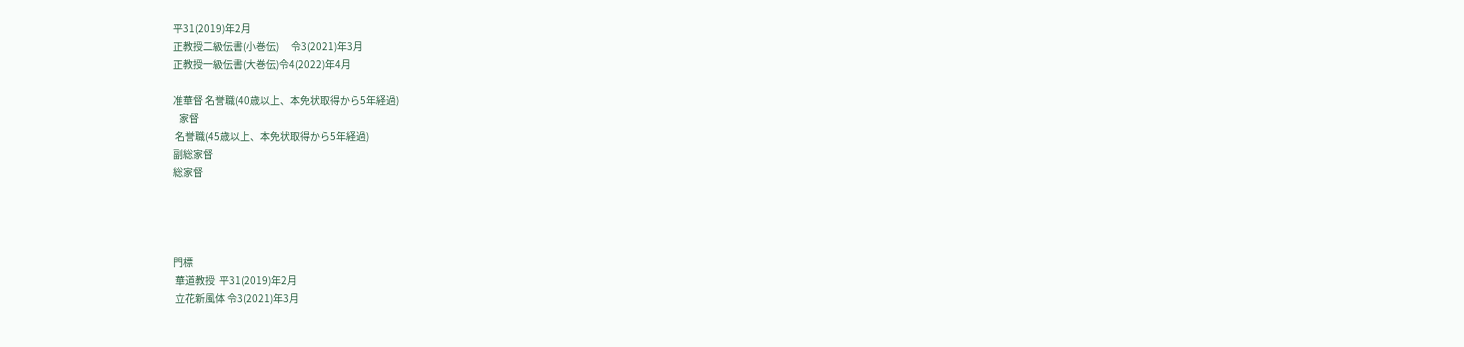平31(2019)年2月
正教授二級伝書(小巻伝)      令3(2021)年3月
正教授一級伝書(大巻伝)令4(2022)年4月

准華督 名誉職(40歳以上、本免状取得から5年経過)
   家督
 名誉職(45歳以上、本免状取得から5年経過)
副総家督
総家督




門標
 華道教授  平31(2019)年2月
 立花新風体 令3(2021)年3月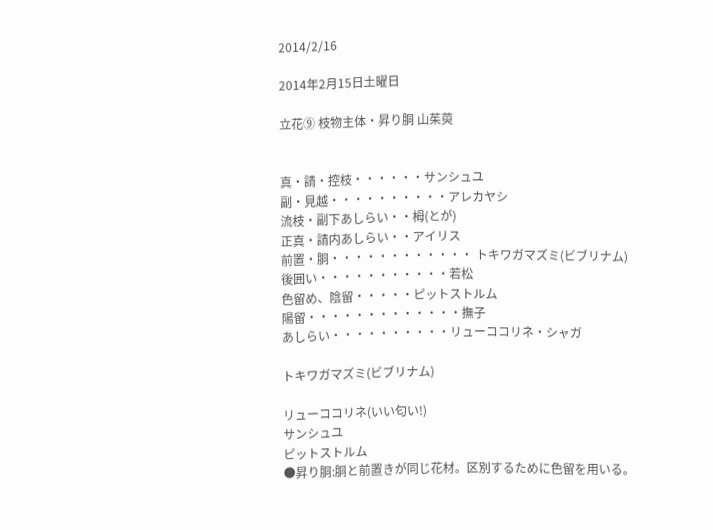2014/2/16

2014年2月15日土曜日

立花⑨ 枝物主体・昇り胴 山茱萸


真・請・控枝・・・・・・サンシュユ
副・見越・・・・・・・・・・アレカヤシ
流枝・副下あしらい・・栂(とが)
正真・請内あしらい・・アイリス
前置・胴・・・・・・・・・・・・ トキワガマズミ(ビブリナム)
後囲い・・・・・・・・・・・若松
色留め、陰留・・・・・ピットストルム
陽留・・・・・・・・・・・・・撫子
あしらい・・・・・・・・・・リューココリネ・シャガ

トキワガマズミ(ビブリナム)

リューココリネ(いい匂い!)
サンシュユ
ピットストルム
●昇り胴:胴と前置きが同じ花材。区別するために色留を用いる。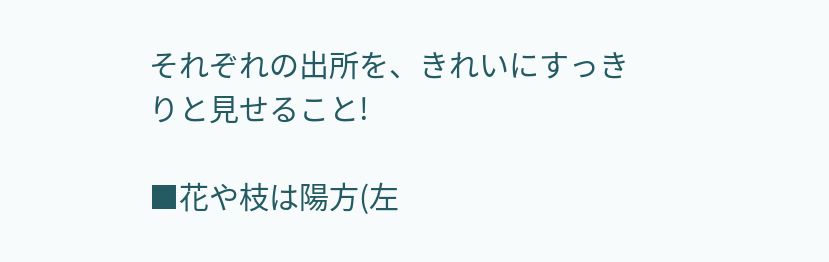それぞれの出所を、きれいにすっきりと見せること!

■花や枝は陽方(左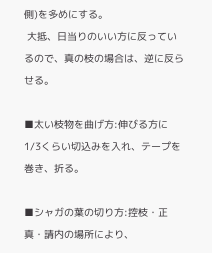側)を多めにする。
 大抵、日当りのいい方に反っているので、真の枝の場合は、逆に反らせる。

■太い枝物を曲げ方:伸びる方に1/3くらい切込みを入れ、テープを巻き、折る。

■シャガの葉の切り方:控枝・正真・請内の場所により、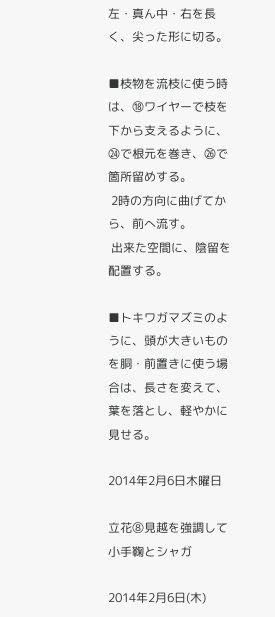左・真ん中・右を長く、尖った形に切る。

■枝物を流枝に使う時は、⑱ワイヤーで枝を下から支えるように、㉔で根元を巻き、㉖で箇所留めする。
 2時の方向に曲げてから、前へ流す。
 出来た空間に、陰留を配置する。

■トキワガマズミのように、頭が大きいものを胴・前置きに使う場合は、長さを変えて、葉を落とし、軽やかに見せる。

2014年2月6日木曜日

立花⑧見越を強調して 小手鞠とシャガ

2014年2月6日(木)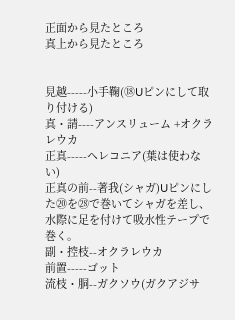正面から見たところ
真上から見たところ


見越-----小手鞠(⑱Uピンにして取り付ける)
真・請----アンスリューム +オクラレウカ
正真-----ヘレコニア(葉は使わない)
正真の前--著我(シャガ)Uピンにした⑳を㉘で巻いてシャガを差し、水際に足を付けて吸水性テープで巻く。
副・控枝--オクラレウカ
前置-----ゴット
流枝・胴--ガクソウ(ガクアジサ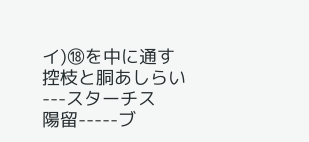イ)⑱を中に通す
控枝と胴あしらい---スターチス
陽留-----ブ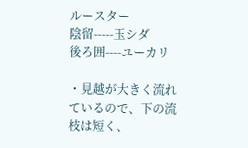ルースター
陰留-----玉シダ
後ろ囲----ユーカリ

・見越が大きく流れているので、下の流枝は短く、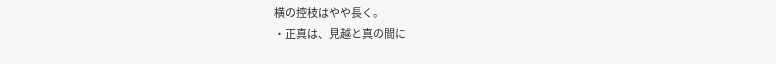横の控枝はやや長く。
・正真は、見越と真の間に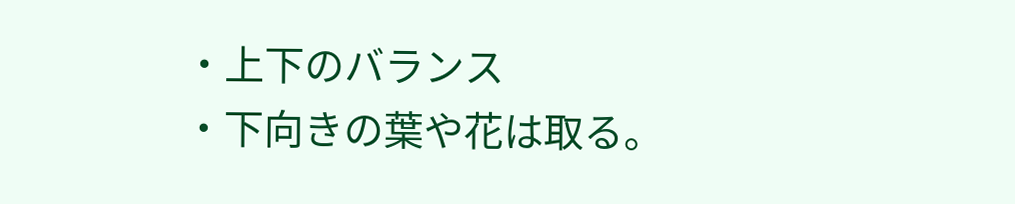・上下のバランス
・下向きの葉や花は取る。